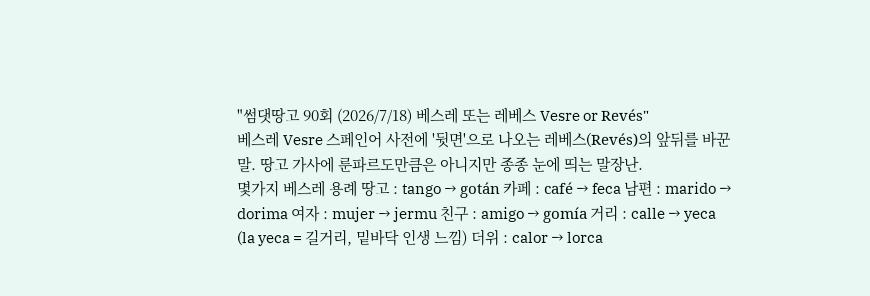"썸댓땅고 90회 (2026/7/18) 베스레 또는 레베스 Vesre or Revés"
베스레 Vesre 스페인어 사전에 '뒷면'으로 나오는 레베스(Revés)의 앞뒤를 바꾼 말. 땅고 가사에 룬파르도만큼은 아니지만 종종 눈에 띄는 말장난.
몇가지 베스레 용례 땅고 : tango → gotán 카페 : café → feca 남편 : marido → dorima 여자 : mujer → jermu 친구 : amigo → gomía 거리 : calle → yeca (la yeca = 길거리, 밑바닥 인생 느낌) 더위 : calor → lorca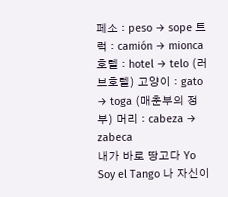페소 : peso → sope 트럭 : camión → mionca 호텔 : hotel → telo (러브호텔) 고양이 : gato → toga (매춘부의 정부) 머리 : cabeza → zabeca
내가 바로 땅고다 Yo Soy el Tango 나 자신이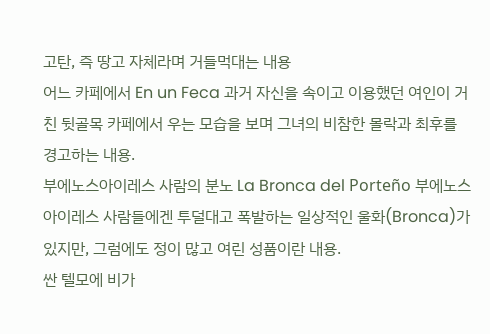고탄, 즉 땅고 자체라며 거들먹대는 내용
어느 카페에서 En un Feca 과거 자신을 속이고 이용했던 여인이 거친 뒷골목 카페에서 우는 모습을 보며 그녀의 비참한 몰락과 최후를 경고하는 내용.
부에노스아이레스 사람의 분노 La Bronca del Porteño 부에노스아이레스 사람들에겐 투덜대고 폭발하는 일상적인 울화(Bronca)가 있지만, 그럼에도 정이 많고 여린 성품이란 내용.
싼 텔모에 비가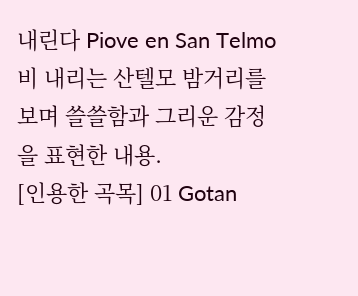내린다 Piove en San Telmo 비 내리는 산텔모 밤거리를 보며 쓸쓸함과 그리운 감정을 표현한 내용.
[인용한 곡목] 01 Gotan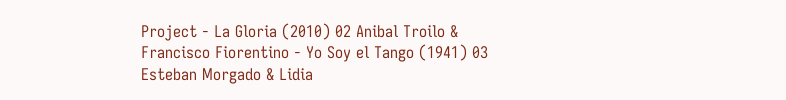Project - La Gloria (2010) 02 Anibal Troilo & Francisco Fiorentino - Yo Soy el Tango (1941) 03 Esteban Morgado & Lidia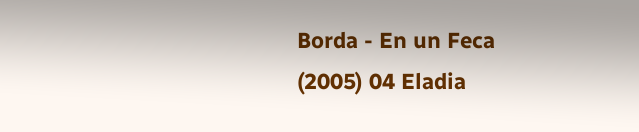Borda - En un Feca (2005) 04 Eladia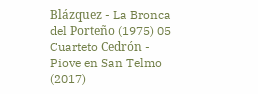Blázquez - La Bronca del Porteño (1975) 05 Cuarteto Cedrón - Piove en San Telmo (2017)